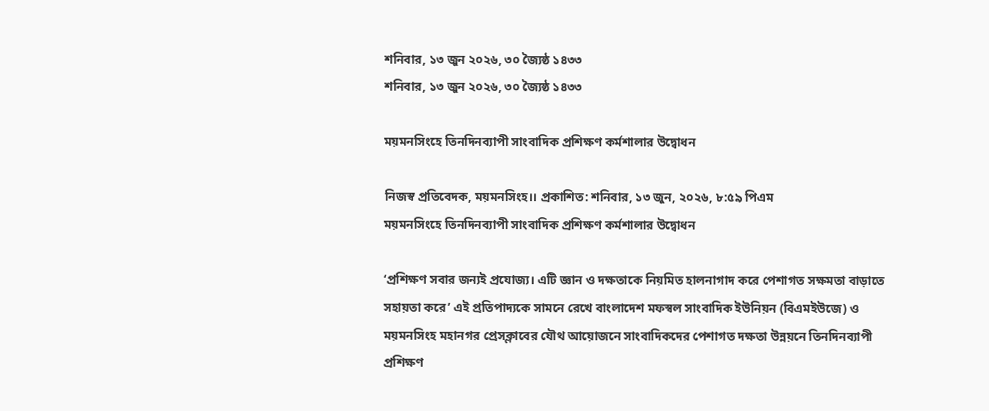শনিবার, ১৩ জুন ২০২৬, ৩০ জ্যৈষ্ঠ ১৪৩৩
শনিবার, ১৩ জুন ২০২৬, ৩০ জ্যৈষ্ঠ ১৪৩৩

ময়মনসিংহে তিনদিনব্যাপী সাংবাদিক প্রশিক্ষণ কর্মশালার উদ্বোধন

নিজস্ব প্রতিবেদক, ময়মনসিংহ।। প্রকাশিত: শনিবার, ১৩ জুন, ২০২৬, ৮:৫৯ পিএম
ময়মনসিংহে তিনদিনব্যাপী সাংবাদিক প্রশিক্ষণ কর্মশালার উদ্বোধন

‘প্রশিক্ষণ সবার জন্যই প্রযোজ্য। এটি জ্ঞান ও দক্ষতাকে নিয়মিত হালনাগাদ করে পেশাগত সক্ষমতা বাড়াতে সহায়তা করে’ এই প্রতিপাদ্যকে সামনে রেখে বাংলাদেশ মফস্বল সাংবাদিক ইউনিয়ন (বিএমইউজে) ও ময়মনসিংহ মহানগর প্রেসক্লাবের যৌথ আয়োজনে সাংবাদিকদের পেশাগত দক্ষতা উন্নয়নে তিনদিনব্যাপী প্রশিক্ষণ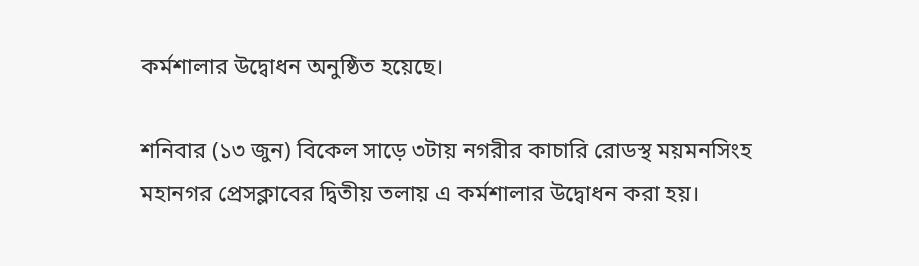কর্মশালার উদ্বোধন অনুষ্ঠিত হয়েছে।

শনিবার (১৩ জুন) বিকেল সাড়ে ৩টায় নগরীর কাচারি রোডস্থ ময়মনসিংহ মহানগর প্রেসক্লাবের দ্বিতীয় তলায় এ কর্মশালার উদ্বোধন করা হয়।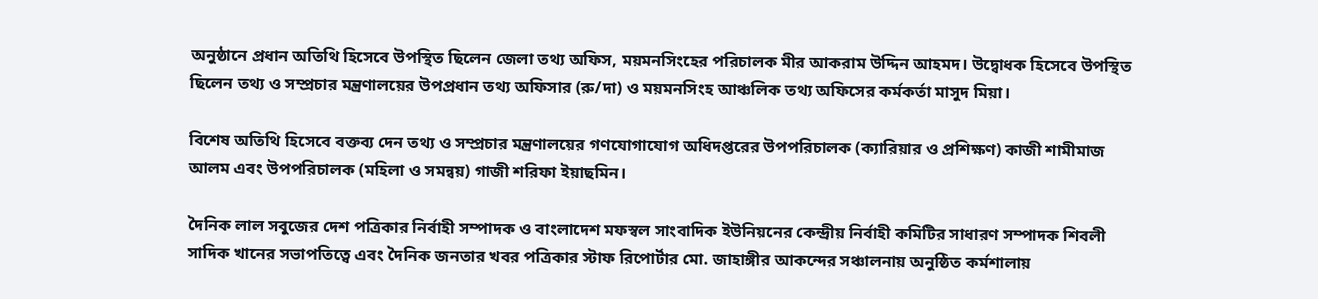অনুষ্ঠানে প্রধান অতিথি হিসেবে উপস্থিত ছিলেন জেলা তথ্য অফিস, ময়মনসিংহের পরিচালক মীর আকরাম উদ্দিন আহমদ। উদ্বোধক হিসেবে উপস্থিত ছিলেন তথ্য ও সম্প্রচার মন্ত্রণালয়ের উপপ্রধান তথ্য অফিসার (রু/দা) ও ময়মনসিংহ আঞ্চলিক তথ্য অফিসের কর্মকর্তা মাসুদ মিয়া।

বিশেষ অতিথি হিসেবে বক্তব্য দেন তথ্য ও সম্প্রচার মন্ত্রণালয়ের গণযোগাযোগ অধিদপ্তরের উপপরিচালক (ক্যারিয়ার ও প্রশিক্ষণ) কাজী শামীমাজ আলম এবং উপপরিচালক (মহিলা ও সমন্বয়) গাজী শরিফা ইয়াছমিন।

দৈনিক লাল সবুজের দেশ পত্রিকার নির্বাহী সম্পাদক ও বাংলাদেশ মফস্বল সাংবাদিক ইউনিয়নের কেন্দ্রীয় নির্বাহী কমিটির সাধারণ সম্পাদক শিবলী সাদিক খানের সভাপতিত্বে এবং দৈনিক জনতার খবর পত্রিকার স্টাফ রিপোর্টার মো. জাহাঙ্গীর আকন্দের সঞ্চালনায় অনুষ্ঠিত কর্মশালায়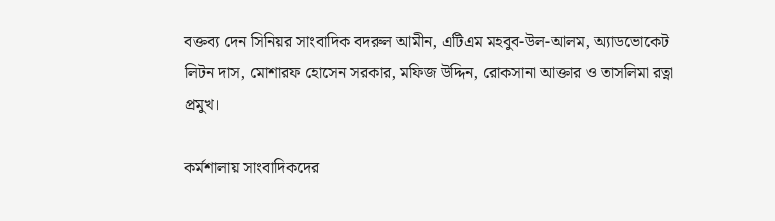বক্তব্য দেন সিনিয়র সাংবাদিক বদরুল আমীন, এটিএম মহবুব-উল-আলম, অ্যাডভোকেট লিটন দাস, মোশারফ হোসেন সরকার, মফিজ উদ্দিন, রোকসানা আক্তার ও তাসলিমা রত্না প্রমুখ।

কর্মশালায় সাংবাদিকদের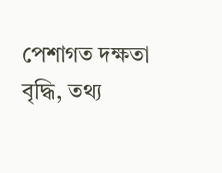পেশাগত দক্ষতা বৃদ্ধি, তথ্য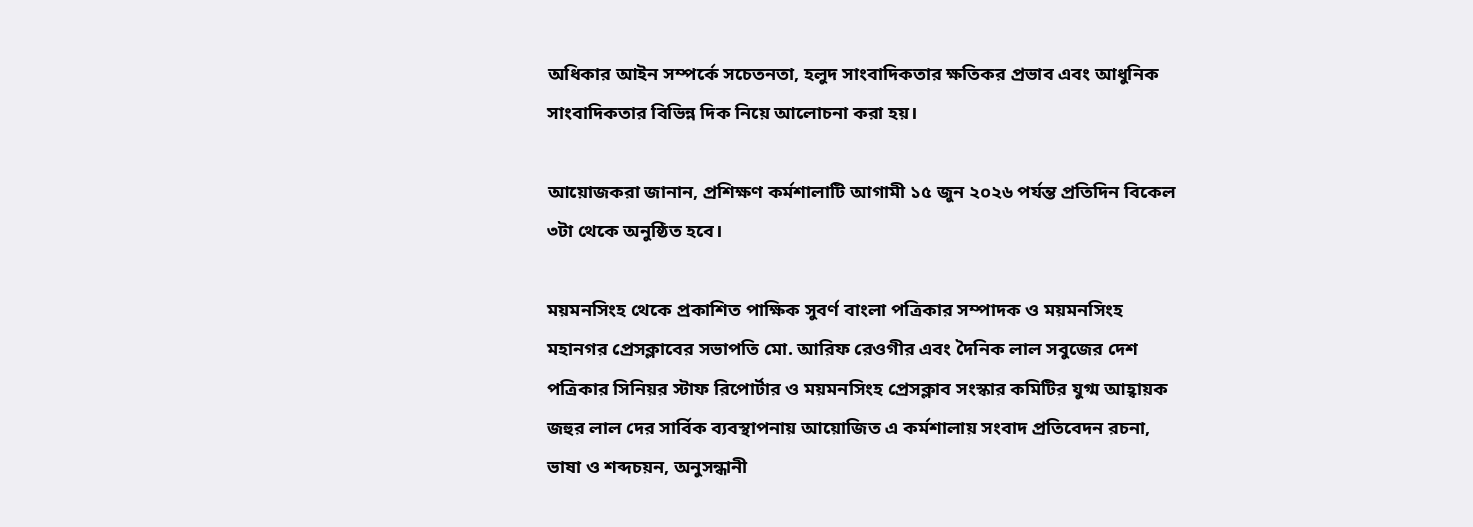অধিকার আইন সম্পর্কে সচেতনতা, হলুদ সাংবাদিকতার ক্ষতিকর প্রভাব এবং আধুনিক সাংবাদিকতার বিভিন্ন দিক নিয়ে আলোচনা করা হয়।

আয়োজকরা জানান, প্রশিক্ষণ কর্মশালাটি আগামী ১৫ জুন ২০২৬ পর্যন্ত প্রতিদিন বিকেল ৩টা থেকে অনুষ্ঠিত হবে।

ময়মনসিংহ থেকে প্রকাশিত পাক্ষিক সুবর্ণ বাংলা পত্রিকার সম্পাদক ও ময়মনসিংহ মহানগর প্রেসক্লাবের সভাপতি মো. আরিফ রেওগীর এবং দৈনিক লাল সবুজের দেশ পত্রিকার সিনিয়র স্টাফ রিপোর্টার ও ময়মনসিংহ প্রেসক্লাব সংস্কার কমিটির যুগ্ম আহ্বায়ক জহুর লাল দের সার্বিক ব্যবস্থাপনায় আয়োজিত এ কর্মশালায় সংবাদ প্রতিবেদন রচনা, ভাষা ও শব্দচয়ন, অনুসন্ধানী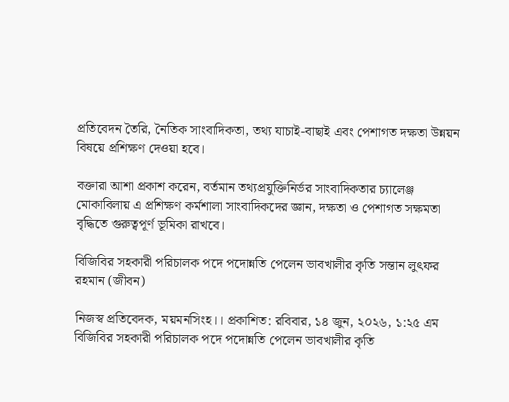প্রতিবেদন তৈরি, নৈতিক সাংবাদিকতা, তথ্য যাচাই-বাছাই এবং পেশাগত দক্ষতা উন্নয়ন বিষয়ে প্রশিক্ষণ দেওয়া হবে।

বক্তারা আশা প্রকাশ করেন, বর্তমান তথ্যপ্রযুক্তিনির্ভর সাংবাদিকতার চ্যালেঞ্জ মোকাবিলায় এ প্রশিক্ষণ কর্মশালা সাংবাদিকদের জ্ঞান, দক্ষতা ও পেশাগত সক্ষমতা বৃদ্ধিতে গুরুত্বপূর্ণ ভূমিকা রাখবে।

বিজিবির সহকারী পরিচালক পদে পদোন্নতি পেলেন ভাবখালীর কৃতি সন্তান লুৎফর রহমান (জীবন)

নিজস্ব প্রতিবেদক, ময়মনসিংহ।। প্রকাশিত: রবিবার, ১৪ জুন, ২০২৬, ১:২৫ এম
বিজিবির সহকারী পরিচালক পদে পদোন্নতি পেলেন ভাবখালীর কৃতি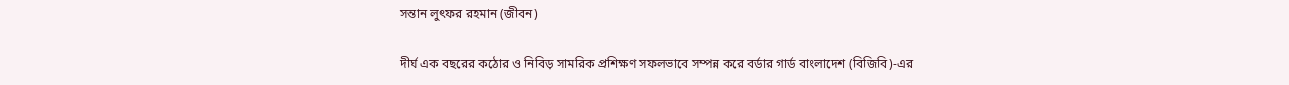সন্তান লুৎফর রহমান (জীবন)

দীর্ঘ এক বছরের কঠোর ও নিবিড় সামরিক প্রশিক্ষণ সফলভাবে সম্পন্ন করে বর্ডার গার্ড বাংলাদেশ (বিজিবি)-এর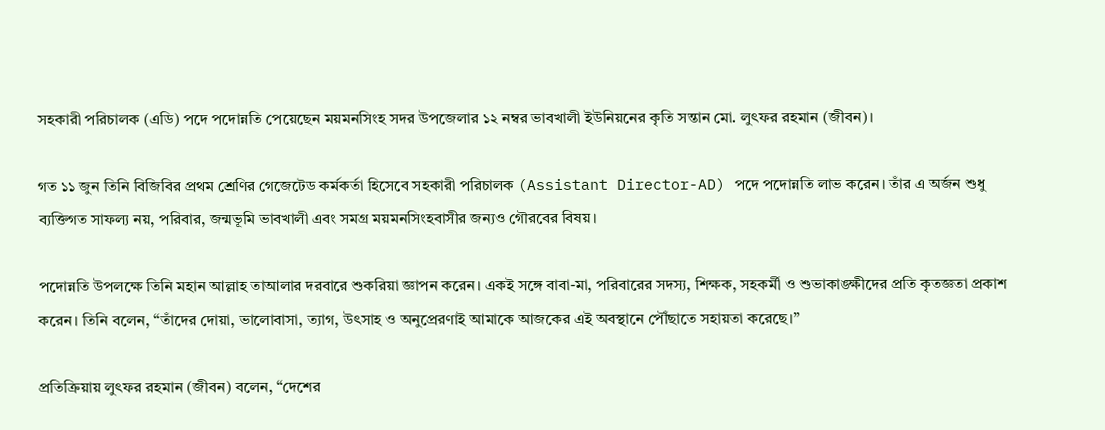সহকারী পরিচালক (এডি) পদে পদোন্নতি পেয়েছেন ময়মনসিংহ সদর উপজেলার ১২ নম্বর ভাবখালী ইউনিয়নের কৃতি সন্তান মো. লুৎফর রহমান (জীবন)।

গত ১১ জুন তিনি বিজিবির প্রথম শ্রেণির গেজেটেড কর্মকর্তা হিসেবে সহকারী পরিচালক (Assistant Director-AD) পদে পদোন্নতি লাভ করেন। তাঁর এ অর্জন শুধু ব্যক্তিগত সাফল্য নয়, পরিবার, জন্মভূমি ভাবখালী এবং সমগ্র ময়মনসিংহবাসীর জন্যও গৌরবের বিষয়।

পদোন্নতি উপলক্ষে তিনি মহান আল্লাহ তাআলার দরবারে শুকরিয়া জ্ঞাপন করেন। একই সঙ্গে বাবা-মা, পরিবারের সদস্য, শিক্ষক, সহকর্মী ও শুভাকাঙ্ক্ষীদের প্রতি কৃতজ্ঞতা প্রকাশ করেন। তিনি বলেন, “তাঁদের দোয়া, ভালোবাসা, ত্যাগ, উৎসাহ ও অনুপ্রেরণাই আমাকে আজকের এই অবস্থানে পৌঁছাতে সহায়তা করেছে।”

প্রতিক্রিয়ায় লুৎফর রহমান (জীবন) বলেন, “দেশের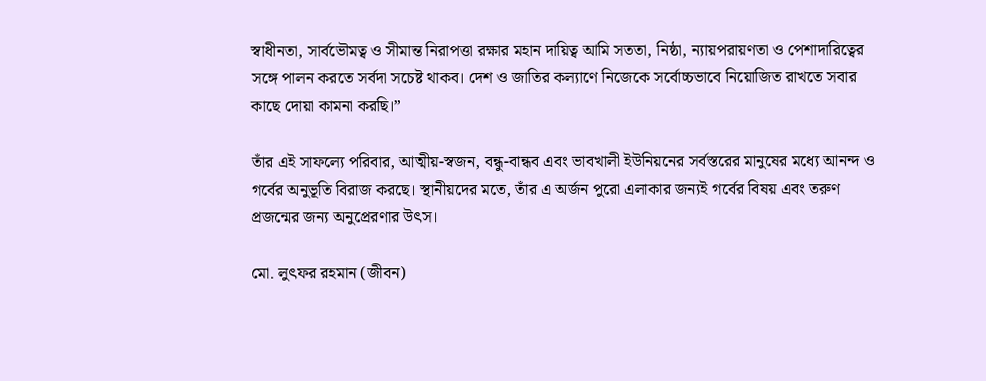স্বাধীনতা, সার্বভৌমত্ব ও সীমান্ত নিরাপত্তা রক্ষার মহান দায়িত্ব আমি সততা, নিষ্ঠা, ন্যায়পরায়ণতা ও পেশাদারিত্বের সঙ্গে পালন করতে সর্বদা সচেষ্ট থাকব। দেশ ও জাতির কল্যাণে নিজেকে সর্বোচ্চভাবে নিয়োজিত রাখতে সবার কাছে দোয়া কামনা করছি।”

তাঁর এই সাফল্যে পরিবার, আত্মীয়-স্বজন, বন্ধু-বান্ধব এবং ভাবখালী ইউনিয়নের সর্বস্তরের মানুষের মধ্যে আনন্দ ও গর্বের অনুভূতি বিরাজ করছে। স্থানীয়দের মতে, তাঁর এ অর্জন পুরো এলাকার জন্যই গর্বের বিষয় এবং তরুণ প্রজন্মের জন্য অনুপ্রেরণার উৎস।

মো. লুৎফর রহমান (জীবন)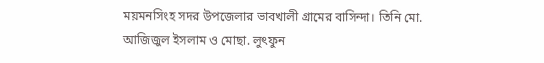ময়মনসিংহ সদর উপজেলার ভাবখালী গ্রামের বাসিন্দা। তিনি মো. আজিজুল ইসলাম ও মোছা. লুৎফুন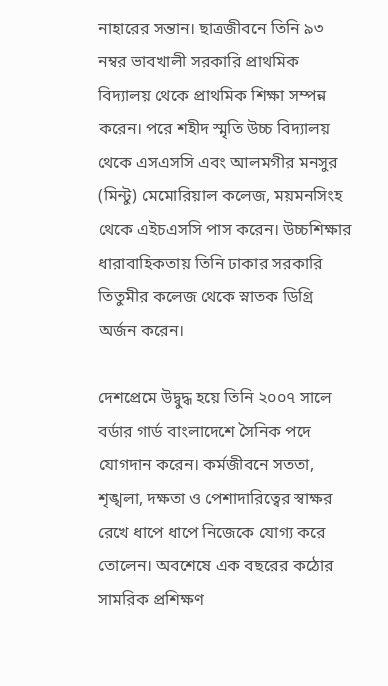নাহারের সন্তান। ছাত্রজীবনে তিনি ৯৩ নম্বর ভাবখালী সরকারি প্রাথমিক বিদ্যালয় থেকে প্রাথমিক শিক্ষা সম্পন্ন করেন। পরে শহীদ স্মৃতি উচ্চ বিদ্যালয় থেকে এসএসসি এবং আলমগীর মনসুর (মিন্টু) মেমোরিয়াল কলেজ, ময়মনসিংহ থেকে এইচএসসি পাস করেন। উচ্চশিক্ষার ধারাবাহিকতায় তিনি ঢাকার সরকারি তিতুমীর কলেজ থেকে স্নাতক ডিগ্রি অর্জন করেন।

দেশপ্রেমে উদ্বুদ্ধ হয়ে তিনি ২০০৭ সালে বর্ডার গার্ড বাংলাদেশে সৈনিক পদে যোগদান করেন। কর্মজীবনে সততা, শৃঙ্খলা, দক্ষতা ও পেশাদারিত্বের স্বাক্ষর রেখে ধাপে ধাপে নিজেকে যোগ্য করে তোলেন। অবশেষে এক বছরের কঠোর সামরিক প্রশিক্ষণ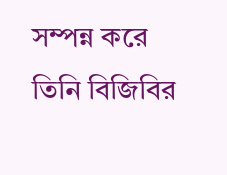সম্পন্ন করে তিনি বিজিবির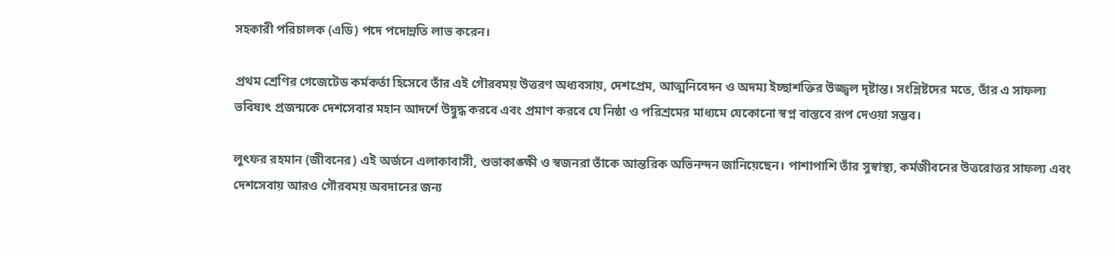সহকারী পরিচালক (এডি) পদে পদোন্নতি লাভ করেন।

প্রথম শ্রেণির গেজেটেড কর্মকর্তা হিসেবে তাঁর এই গৌরবময় উত্তরণ অধ্যবসায়, দেশপ্রেম, আত্মনিবেদন ও অদম্য ইচ্ছাশক্তির উজ্জ্বল দৃষ্টান্ত। সংশ্লিষ্টদের মতে, তাঁর এ সাফল্য ভবিষ্যৎ প্রজন্মকে দেশসেবার মহান আদর্শে উদ্বুদ্ধ করবে এবং প্রমাণ করবে যে নিষ্ঠা ও পরিশ্রমের মাধ্যমে যেকোনো স্বপ্ন বাস্তবে রূপ দেওয়া সম্ভব।

লুৎফর রহমান (জীবনের) এই অর্জনে এলাকাবাসী, শুভাকাঙ্ক্ষী ও স্বজনরা তাঁকে আন্তরিক অভিনন্দন জানিয়েছেন। পাশাপাশি তাঁর সুস্বাস্থ্য, কর্মজীবনের উত্তরোত্তর সাফল্য এবং দেশসেবায় আরও গৌরবময় অবদানের জন্য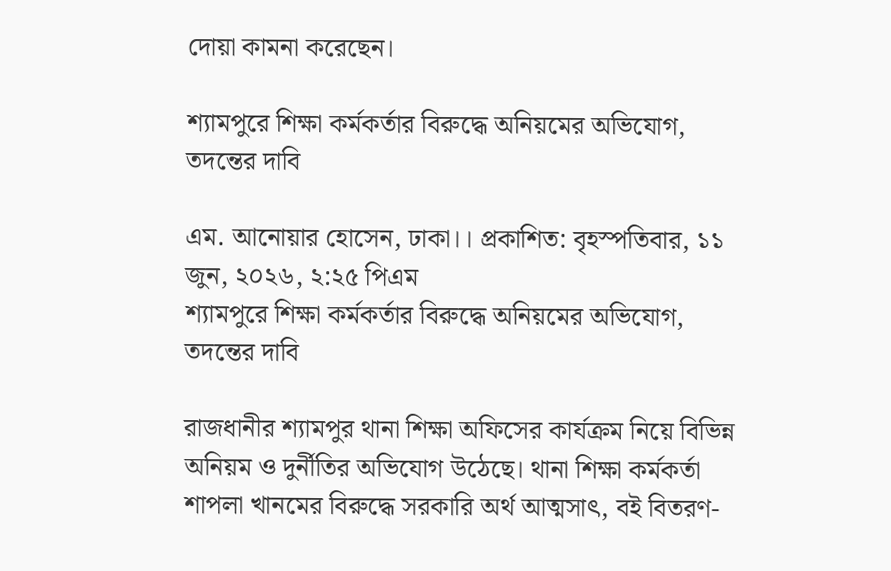দোয়া কামনা করেছেন।

শ্যামপুরে শিক্ষা কর্মকর্তার বিরুদ্ধে অনিয়মের অভিযোগ, তদন্তের দাবি

এম. আনোয়ার হোসেন, ঢাকা।। প্রকাশিত: বৃহস্পতিবার, ১১ জুন, ২০২৬, ২:২৫ পিএম
শ্যামপুরে শিক্ষা কর্মকর্তার বিরুদ্ধে অনিয়মের অভিযোগ, তদন্তের দাবি

রাজধানীর শ্যামপুর থানা শিক্ষা অফিসের কার্যক্রম নিয়ে বিভিন্ন অনিয়ম ও দুর্নীতির অভিযোগ উঠেছে। থানা শিক্ষা কর্মকর্তা শাপলা খানমের বিরুদ্ধে সরকারি অর্থ আত্মসাৎ, বই বিতরণ-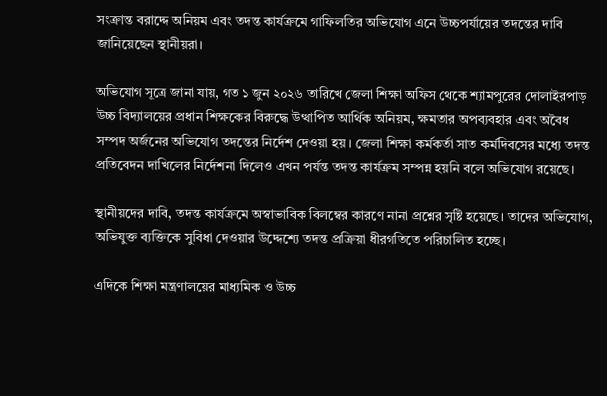সংক্রান্ত বরাদ্দে অনিয়ম এবং তদন্ত কার্যক্রমে গাফিলতির অভিযোগ এনে উচ্চপর্যায়ের তদন্তের দাবি জানিয়েছেন স্থানীয়রা।

অভিযোগ সূত্রে জানা যায়, গত ১ জুন ২০২৬ তারিখে জেলা শিক্ষা অফিস থেকে শ্যামপুরের দোলাইরপাড় উচ্চ বিদ্যালয়ের প্রধান শিক্ষকের বিরুদ্ধে উত্থাপিত আর্থিক অনিয়ম, ক্ষমতার অপব্যবহার এবং অবৈধ সম্পদ অর্জনের অভিযোগ তদন্তের নির্দেশ দেওয়া হয়। জেলা শিক্ষা কর্মকর্তা সাত কর্মদিবসের মধ্যে তদন্ত প্রতিবেদন দাখিলের নির্দেশনা দিলেও এখন পর্যন্ত তদন্ত কার্যক্রম সম্পন্ন হয়নি বলে অভিযোগ রয়েছে।

স্থানীয়দের দাবি, তদন্ত কার্যক্রমে অস্বাভাবিক বিলম্বের কারণে নানা প্রশ্নের সৃষ্টি হয়েছে। তাদের অভিযোগ, অভিযুক্ত ব্যক্তিকে সুবিধা দেওয়ার উদ্দেশ্যে তদন্ত প্রক্রিয়া ধীরগতিতে পরিচালিত হচ্ছে।

এদিকে শিক্ষা মন্ত্রণালয়ের মাধ্যমিক ও উচ্চ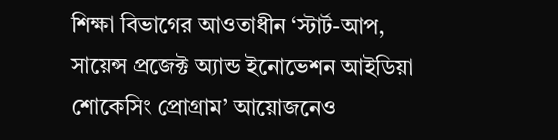শিক্ষা বিভাগের আওতাধীন ‘স্টার্ট-আপ, সায়েন্স প্রজেক্ট অ্যান্ড ইনোভেশন আইডিয়া শোকেসিং প্রোগ্রাম’ আয়োজনেও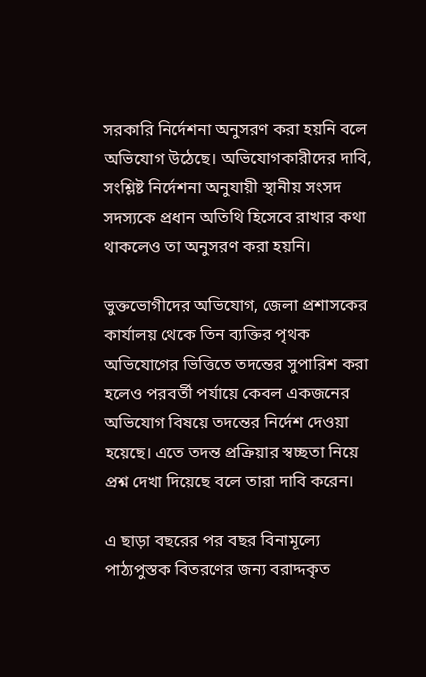সরকারি নির্দেশনা অনুসরণ করা হয়নি বলে অভিযোগ উঠেছে। অভিযোগকারীদের দাবি, সংশ্লিষ্ট নির্দেশনা অনুযায়ী স্থানীয় সংসদ সদস্যকে প্রধান অতিথি হিসেবে রাখার কথা থাকলেও তা অনুসরণ করা হয়নি।

ভুক্তভোগীদের অভিযোগ, জেলা প্রশাসকের কার্যালয় থেকে তিন ব্যক্তির পৃথক অভিযোগের ভিত্তিতে তদন্তের সুপারিশ করা হলেও পরবর্তী পর্যায়ে কেবল একজনের অভিযোগ বিষয়ে তদন্তের নির্দেশ দেওয়া হয়েছে। এতে তদন্ত প্রক্রিয়ার স্বচ্ছতা নিয়ে প্রশ্ন দেখা দিয়েছে বলে তারা দাবি করেন।

এ ছাড়া বছরের পর বছর বিনামূল্যে পাঠ্যপুস্তক বিতরণের জন্য বরাদ্দকৃত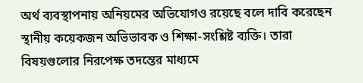অর্থ ব্যবস্থাপনায় অনিয়মের অভিযোগও রয়েছে বলে দাবি করেছেন স্থানীয় কয়েকজন অভিভাবক ও শিক্ষা-সংশ্লিষ্ট ব্যক্তি। তারা বিষয়গুলোর নিরপেক্ষ তদন্তের মাধ্যমে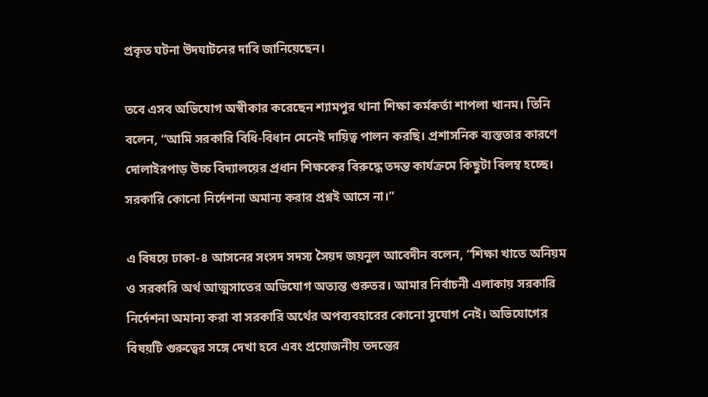প্রকৃত ঘটনা উদঘাটনের দাবি জানিয়েছেন।

তবে এসব অভিযোগ অস্বীকার করেছেন শ্যামপুর থানা শিক্ষা কর্মকর্তা শাপলা খানম। তিনি বলেন, “আমি সরকারি বিধি-বিধান মেনেই দায়িত্ব পালন করছি। প্রশাসনিক ব্যস্ততার কারণে দোলাইরপাড় উচ্চ বিদ্যালয়ের প্রধান শিক্ষকের বিরুদ্ধে তদন্ত কার্যক্রমে কিছুটা বিলম্ব হচ্ছে। সরকারি কোনো নির্দেশনা অমান্য করার প্রশ্নই আসে না।”

এ বিষয়ে ঢাকা-৪ আসনের সংসদ সদস্য সৈয়দ জয়নুল আবেদীন বলেন, “শিক্ষা খাতে অনিয়ম ও সরকারি অর্থ আত্মসাতের অভিযোগ অত্যন্ত গুরুতর। আমার নির্বাচনী এলাকায় সরকারি নির্দেশনা অমান্য করা বা সরকারি অর্থের অপব্যবহারের কোনো সুযোগ নেই। অভিযোগের বিষয়টি গুরুত্বের সঙ্গে দেখা হবে এবং প্রয়োজনীয় তদন্তের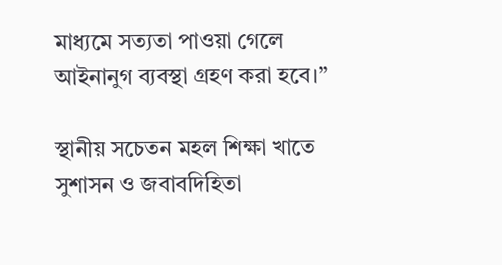মাধ্যমে সত্যতা পাওয়া গেলে আইনানুগ ব্যবস্থা গ্রহণ করা হবে।”

স্থানীয় সচেতন মহল শিক্ষা খাতে সুশাসন ও জবাবদিহিতা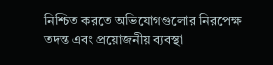নিশ্চিত করতে অভিযোগগুলোর নিরপেক্ষ তদন্ত এবং প্রয়োজনীয় ব্যবস্থা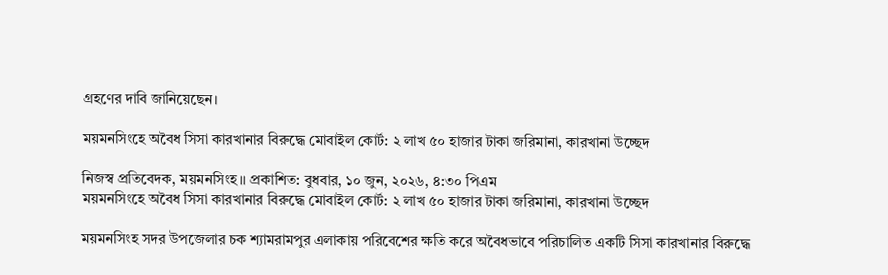গ্রহণের দাবি জানিয়েছেন।

ময়মনসিংহে অবৈধ সিসা কারখানার বিরুদ্ধে মোবাইল কোর্ট: ২ লাখ ৫০ হাজার টাকা জরিমানা, কারখানা উচ্ছেদ

নিজস্ব প্রতিবেদক, ময়মনসিংহ।। প্রকাশিত: বুধবার, ১০ জুন, ২০২৬, ৪:৩০ পিএম
ময়মনসিংহে অবৈধ সিসা কারখানার বিরুদ্ধে মোবাইল কোর্ট: ২ লাখ ৫০ হাজার টাকা জরিমানা, কারখানা উচ্ছেদ

ময়মনসিংহ সদর উপজেলার চক শ্যামরামপুর এলাকায় পরিবেশের ক্ষতি করে অবৈধভাবে পরিচালিত একটি সিসা কারখানার বিরুদ্ধে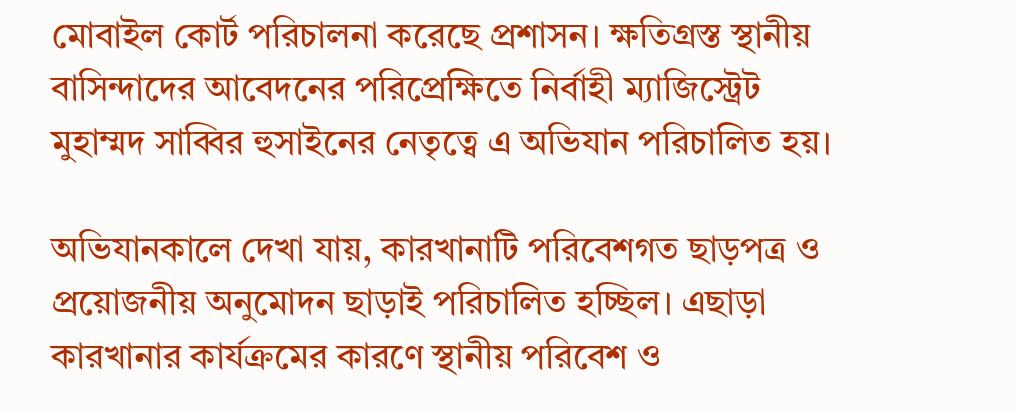মোবাইল কোর্ট পরিচালনা করেছে প্রশাসন। ক্ষতিগ্রস্ত স্থানীয় বাসিন্দাদের আবেদনের পরিপ্রেক্ষিতে নির্বাহী ম্যাজিস্ট্রেট মুহাম্মদ সাব্বির হুসাইনের নেতৃত্বে এ অভিযান পরিচালিত হয়।

অভিযানকালে দেখা যায়, কারখানাটি পরিবেশগত ছাড়পত্র ও প্রয়োজনীয় অনুমোদন ছাড়াই পরিচালিত হচ্ছিল। এছাড়া কারখানার কার্যক্রমের কারণে স্থানীয় পরিবেশ ও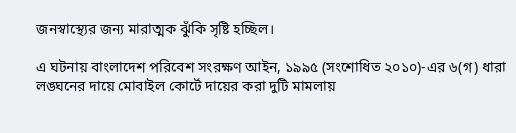জনস্বাস্থ্যের জন্য মারাত্মক ঝুঁকি সৃষ্টি হচ্ছিল।

এ ঘটনায় বাংলাদেশ পরিবেশ সংরক্ষণ আইন, ১৯৯৫ (সংশোধিত ২০১০)-এর ৬(গ) ধারা লঙ্ঘনের দায়ে মোবাইল কোর্টে দায়ের করা দুটি মামলায়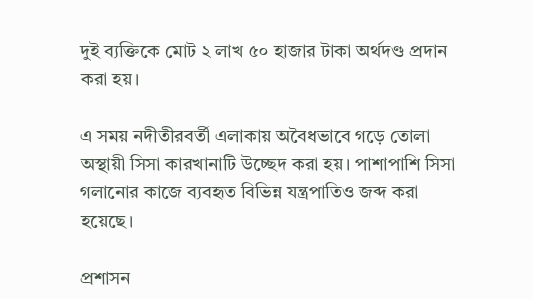দুই ব্যক্তিকে মোট ২ লাখ ৫০ হাজার টাকা অর্থদণ্ড প্রদান করা হয়।

এ সময় নদীতীরবর্তী এলাকায় অবৈধভাবে গড়ে তোলা অস্থায়ী সিসা কারখানাটি উচ্ছেদ করা হয়। পাশাপাশি সিসা গলানোর কাজে ব্যবহৃত বিভিন্ন যন্ত্রপাতিও জব্দ করা হয়েছে।

প্রশাসন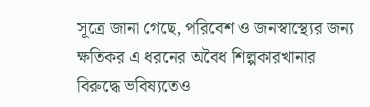সূত্রে জানা গেছে, পরিবেশ ও জনস্বাস্থ্যের জন্য ক্ষতিকর এ ধরনের অবৈধ শিল্পকারখানার বিরুদ্ধে ভবিষ্যতেও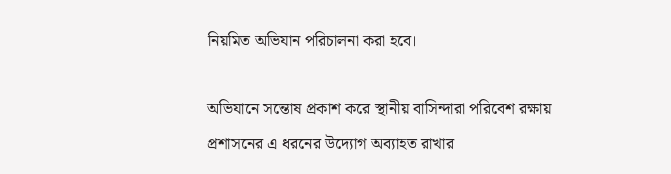নিয়মিত অভিযান পরিচালনা করা হবে।

অভিযানে সন্তোষ প্রকাশ করে স্থানীয় বাসিন্দারা পরিবেশ রক্ষায় প্রশাসনের এ ধরনের উদ্যোগ অব্যাহত রাখার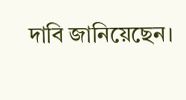দাবি জানিয়েছেন।